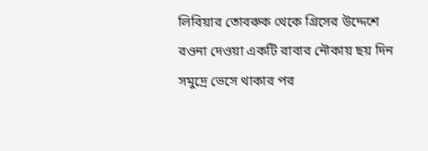লিবিয়ার তোবরুক থেকে গ্রিসের উদ্দেশে রওনা দেওয়া একটি রাবার নৌকায় ছয় দিন সমুদ্রে ভেসে থাকার পর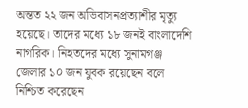অন্তত ২২ জন অভিবাসনপ্রত্যাশীর মৃত্যু হয়েছে। তাদের মধ্যে ১৮ জনই বাংলাদেশি নাগরিক। নিহতদের মধ্যে সুনামগঞ্জ জেলার ১০ জন যুবক রয়েছেন বলে নিশ্চিত করেছেন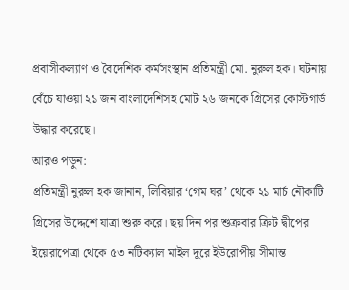প্রবাসীকল্যাণ ও বৈদেশিক কর্মসংস্থান প্রতিমন্ত্রী মো. নুরুল হক। ঘটনায় বেঁচে যাওয়া ২১ জন বাংলাদেশিসহ মোট ২৬ জনকে গ্রিসের কোস্টগার্ড উদ্ধার করেছে।
আরও পড়ুন:
প্রতিমন্ত্রী নুরুল হক জানান, লিবিয়ার ‘গেম ঘর’ থেকে ২১ মার্চ নৌকাটি গ্রিসের উদ্দেশে যাত্রা শুরু করে। ছয় দিন পর শুক্রবার ক্রিট দ্বীপের ইয়েরাপেত্রা থেকে ৫৩ নটিক্যাল মাইল দূরে ইউরোপীয় সীমান্ত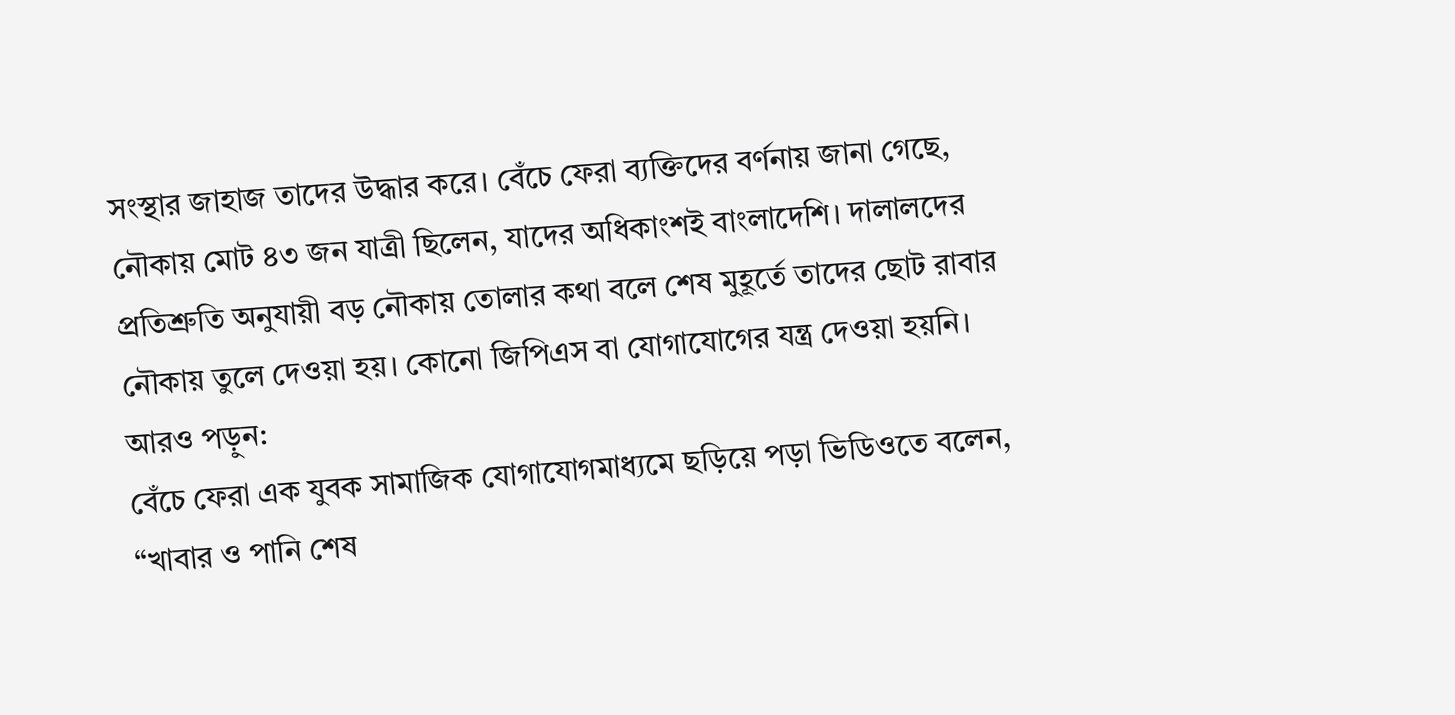সংস্থার জাহাজ তাদের উদ্ধার করে। বেঁচে ফেরা ব্যক্তিদের বর্ণনায় জানা গেছে, নৌকায় মোট ৪৩ জন যাত্রী ছিলেন, যাদের অধিকাংশই বাংলাদেশি। দালালদের প্রতিশ্রুতি অনুযায়ী বড় নৌকায় তোলার কথা বলে শেষ মুহূর্তে তাদের ছোট রাবার নৌকায় তুলে দেওয়া হয়। কোনো জিপিএস বা যোগাযোগের যন্ত্র দেওয়া হয়নি।
আরও পড়ুন:
বেঁচে ফেরা এক যুবক সামাজিক যোগাযোগমাধ্যমে ছড়িয়ে পড়া ভিডিওতে বলেন, “খাবার ও পানি শেষ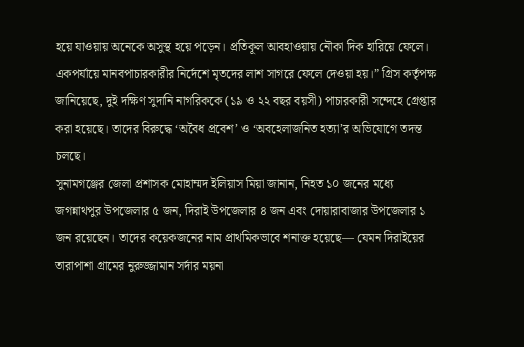হয়ে যাওয়ায় অনেকে অসুস্থ হয়ে পড়েন। প্রতিকূল আবহাওয়ায় নৌকা দিক হারিয়ে ফেলে। একপর্যায়ে মানবপাচারকারীর নির্দেশে মৃতদের লাশ সাগরে ফেলে দেওয়া হয়।” গ্রিস কর্তৃপক্ষ জানিয়েছে, দুই দক্ষিণ সুদানি নাগরিককে (১৯ ও ২২ বছর বয়সী) পাচারকারী সন্দেহে গ্রেপ্তার করা হয়েছে। তাদের বিরুদ্ধে ‘অবৈধ প্রবেশ’ ও ‘অবহেলাজনিত হত্যা’র অভিযোগে তদন্ত চলছে।
সুনামগঞ্জের জেলা প্রশাসক মোহাম্মদ ইলিয়াস মিয়া জানান, নিহত ১০ জনের মধ্যে জগন্নাথপুর উপজেলার ৫ জন, দিরাই উপজেলার ৪ জন এবং দোয়ারাবাজার উপজেলার ১ জন রয়েছেন। তাদের কয়েকজনের নাম প্রাথমিকভাবে শনাক্ত হয়েছে— যেমন দিরাইয়ের তারাপাশা গ্রামের নুরুজ্জামান সর্দার ময়না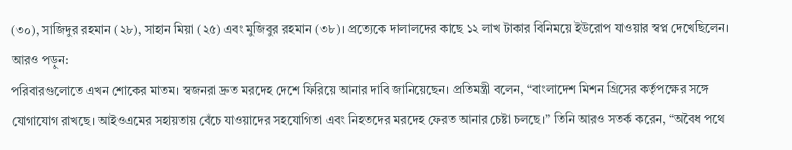(৩০), সাজিদুর রহমান (২৮), সাহান মিয়া (২৫) এবং মুজিবুর রহমান (৩৮)। প্রত্যেকে দালালদের কাছে ১২ লাখ টাকার বিনিময়ে ইউরোপ যাওয়ার স্বপ্ন দেখেছিলেন।
আরও পড়ুন:
পরিবারগুলোতে এখন শোকের মাতম। স্বজনরা দ্রুত মরদেহ দেশে ফিরিয়ে আনার দাবি জানিয়েছেন। প্রতিমন্ত্রী বলেন, “বাংলাদেশ মিশন গ্রিসের কর্তৃপক্ষের সঙ্গে যোগাযোগ রাখছে। আইওএমের সহায়তায় বেঁচে যাওয়াদের সহযোগিতা এবং নিহতদের মরদেহ ফেরত আনার চেষ্টা চলছে।” তিনি আরও সতর্ক করেন, “অবৈধ পথে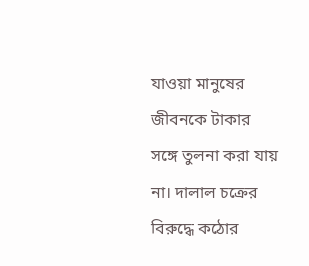যাওয়া মানুষের জীবনকে টাকার সঙ্গে তুলনা করা যায় না। দালাল চক্রের বিরুদ্ধে কঠোর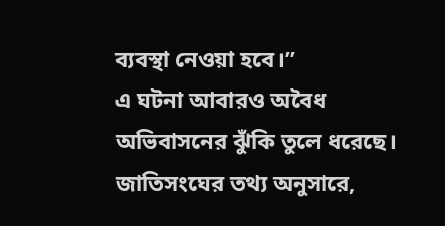ব্যবস্থা নেওয়া হবে।”
এ ঘটনা আবারও অবৈধ অভিবাসনের ঝুঁকি তুলে ধরেছে। জাতিসংঘের তথ্য অনুসারে,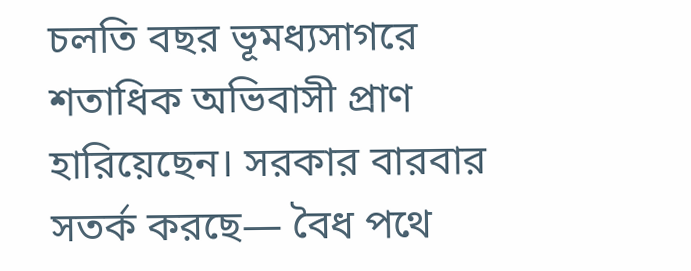চলতি বছর ভূমধ্যসাগরে শতাধিক অভিবাসী প্রাণ হারিয়েছেন। সরকার বারবার সতর্ক করছে— বৈধ পথে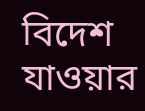বিদেশ যাওয়ার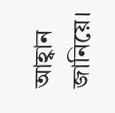আহ্বান জানিয়ে।